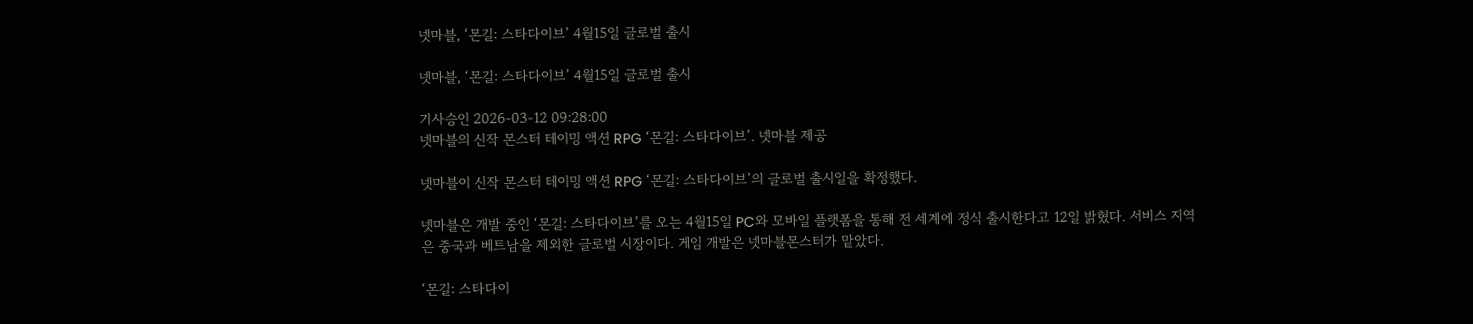넷마블, ‘몬길: 스타다이브’ 4월15일 글로벌 출시

넷마블, ‘몬길: 스타다이브’ 4월15일 글로벌 출시

기사승인 2026-03-12 09:28:00
넷마블의 신작 몬스터 테이밍 액션 RPG ‘몬길: 스타다이브’. 넷마블 제공

넷마블이 신작 몬스터 테이밍 액션 RPG ‘몬길: 스타다이브’의 글로벌 출시일을 확정했다.

넷마블은 개발 중인 ‘몬길: 스타다이브’를 오는 4월15일 PC와 모바일 플랫폼을 통해 전 세계에 정식 출시한다고 12일 밝혔다. 서비스 지역은 중국과 베트남을 제외한 글로벌 시장이다. 게임 개발은 넷마블몬스터가 맡았다.

‘몬길: 스타다이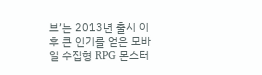브’는 2013년 출시 이후 큰 인기를 얻은 모바일 수집형 RPG 몬스터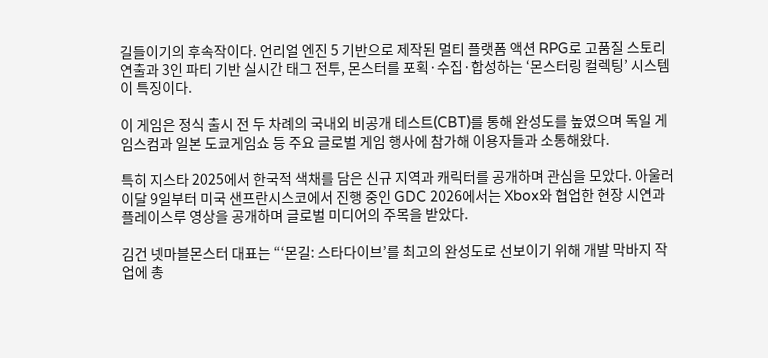길들이기의 후속작이다. 언리얼 엔진 5 기반으로 제작된 멀티 플랫폼 액션 RPG로 고품질 스토리 연출과 3인 파티 기반 실시간 태그 전투, 몬스터를 포획·수집·합성하는 ‘몬스터링 컬렉팅’ 시스템이 특징이다.

이 게임은 정식 출시 전 두 차례의 국내외 비공개 테스트(CBT)를 통해 완성도를 높였으며 독일 게임스컴과 일본 도쿄게임쇼 등 주요 글로벌 게임 행사에 참가해 이용자들과 소통해왔다.

특히 지스타 2025에서 한국적 색채를 담은 신규 지역과 캐릭터를 공개하며 관심을 모았다. 아울러 이달 9일부터 미국 샌프란시스코에서 진행 중인 GDC 2026에서는 Xbox와 협업한 현장 시연과 플레이스루 영상을 공개하며 글로벌 미디어의 주목을 받았다.

김건 넷마블몬스터 대표는 “‘몬길: 스타다이브’를 최고의 완성도로 선보이기 위해 개발 막바지 작업에 총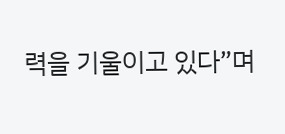력을 기울이고 있다”며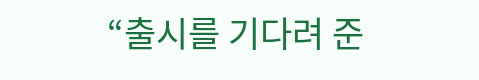“출시를 기다려 준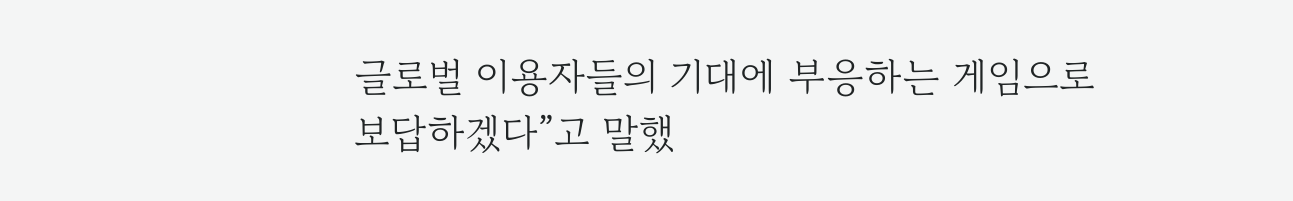글로벌 이용자들의 기대에 부응하는 게임으로 보답하겠다”고 말했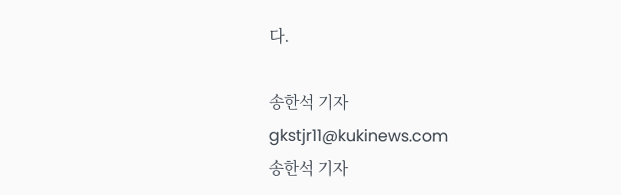다.

송한석 기자
gkstjr11@kukinews.com
송한석 기자